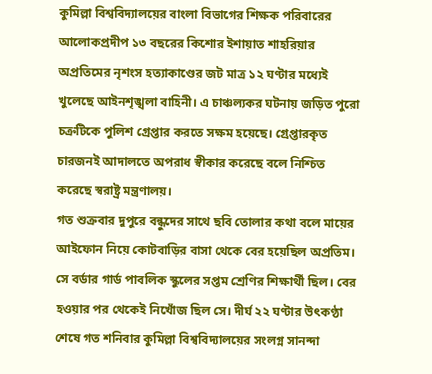কুমিল্লা বিশ্ববিদ্যালয়ের বাংলা বিভাগের শিক্ষক পরিবারের আলোকপ্রদীপ ১৩ বছরের কিশোর ইশায়াত শাহরিয়ার অপ্রতিমের নৃশংস হত্যাকাণ্ডের জট মাত্র ১২ ঘণ্টার মধ্যেই খুলেছে আইনশৃঙ্খলা বাহিনী। এ চাঞ্চল্যকর ঘটনায় জড়িত পুরো চক্রটিকে পুলিশ গ্রেপ্তার করতে সক্ষম হয়েছে। গ্রেপ্তারকৃত চারজনই আদালতে অপরাধ স্বীকার করেছে বলে নিশ্চিত করেছে স্বরাষ্ট্র মন্ত্রণালয়।
গত শুক্রবার দুপুরে বন্ধুদের সাথে ছবি তোলার কথা বলে মায়ের আইফোন নিয়ে কোটবাড়ির বাসা থেকে বের হয়েছিল অপ্রতিম। সে বর্ডার গার্ড পাবলিক স্কুলের সপ্তম শ্রেণির শিক্ষার্থী ছিল। বের হওয়ার পর থেকেই নিখোঁজ ছিল সে। দীর্ঘ ২২ ঘণ্টার উৎকণ্ঠা শেষে গত শনিবার কুমিল্লা বিশ্ববিদ্যালয়ের সংলগ্ন সানন্দা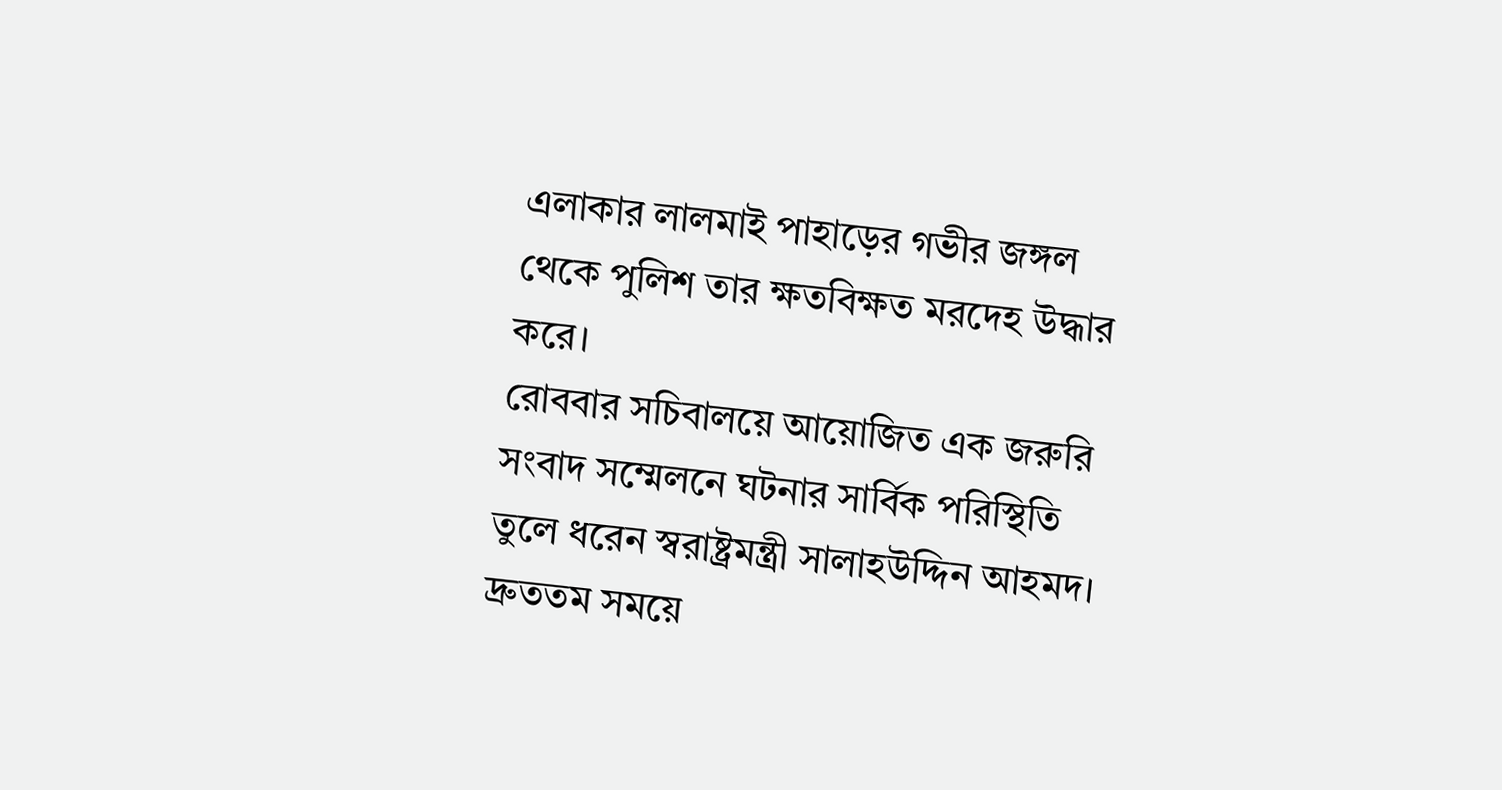এলাকার লালমাই পাহাড়ের গভীর জঙ্গল থেকে পুলিশ তার ক্ষতবিক্ষত মরদেহ উদ্ধার করে।
রোববার সচিবালয়ে আয়োজিত এক জরুরি সংবাদ সম্মেলনে ঘটনার সার্বিক পরিস্থিতি তুলে ধরেন স্বরাষ্ট্রমন্ত্রী সালাহউদ্দিন আহমদ। দ্রুততম সময়ে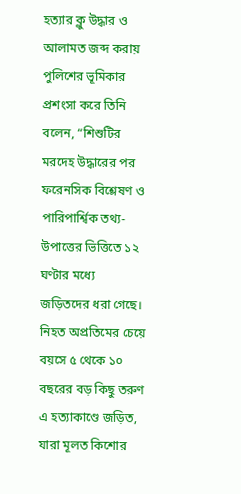হত্যার ক্লু উদ্ধার ও আলামত জব্দ করায় পুলিশের ভূমিকার প্রশংসা করে তিনি বলেন, “শিশুটির মরদেহ উদ্ধারের পর ফরেনসিক বিশ্লেষণ ও পারিপার্শ্বিক তথ্য-উপাত্তের ভিত্তিতে ১২ ঘণ্টার মধ্যে জড়িতদের ধরা গেছে। নিহত অপ্রতিমের চেয়ে বয়সে ৫ থেকে ১০ বছরের বড় কিছু তরুণ এ হত্যাকাণ্ডে জড়িত, যারা মূলত কিশোর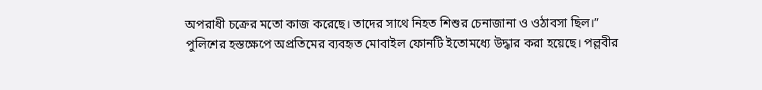অপরাধী চক্রের মতো কাজ করেছে। তাদের সাথে নিহত শিশুর চেনাজানা ও ওঠাবসা ছিল।”
পুলিশের হস্তক্ষেপে অপ্রতিমের ব্যবহৃত মোবাইল ফোনটি ইতোমধ্যে উদ্ধার করা হয়েছে। পল্লবীর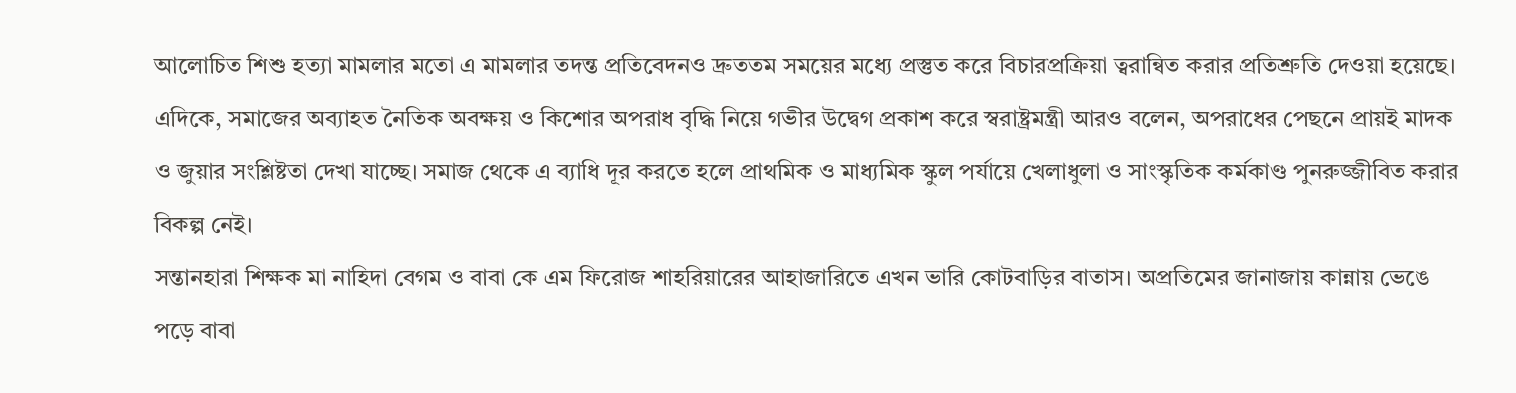আলোচিত শিশু হত্যা মামলার মতো এ মামলার তদন্ত প্রতিবেদনও দ্রুততম সময়ের মধ্যে প্রস্তুত করে বিচারপ্রক্রিয়া ত্বরান্বিত করার প্রতিশ্রুতি দেওয়া হয়েছে।
এদিকে, সমাজের অব্যাহত নৈতিক অবক্ষয় ও কিশোর অপরাধ বৃদ্ধি নিয়ে গভীর উদ্বেগ প্রকাশ করে স্বরাষ্ট্রমন্ত্রী আরও বলেন, অপরাধের পেছনে প্রায়ই মাদক ও জুয়ার সংশ্লিষ্টতা দেখা যাচ্ছে। সমাজ থেকে এ ব্যাধি দূর করতে হলে প্রাথমিক ও মাধ্যমিক স্কুল পর্যায়ে খেলাধুলা ও সাংস্কৃতিক কর্মকাণ্ড পুনরুজ্জীবিত করার বিকল্প নেই।
সন্তানহারা শিক্ষক মা নাহিদা বেগম ও বাবা কে এম ফিরোজ শাহরিয়ারের আহাজারিতে এখন ভারি কোটবাড়ির বাতাস। অপ্রতিমের জানাজায় কান্নায় ভেঙে পড়ে বাবা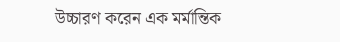উচ্চারণ করেন এক মর্মান্তিক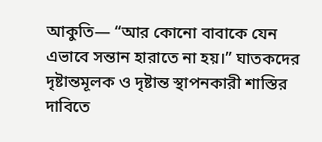আকুতি— “আর কোনো বাবাকে যেন এভাবে সন্তান হারাতে না হয়।” ঘাতকদের দৃষ্টান্তমূলক ও দৃষ্টান্ত স্থাপনকারী শাস্তির দাবিতে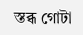স্তব্ধ গোটা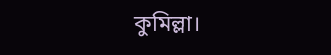কুমিল্লা।